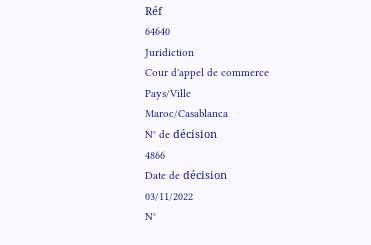Réf
64640
Juridiction
Cour d'appel de commerce
Pays/Ville
Maroc/Casablanca
N° de décision
4866
Date de décision
03/11/2022
N°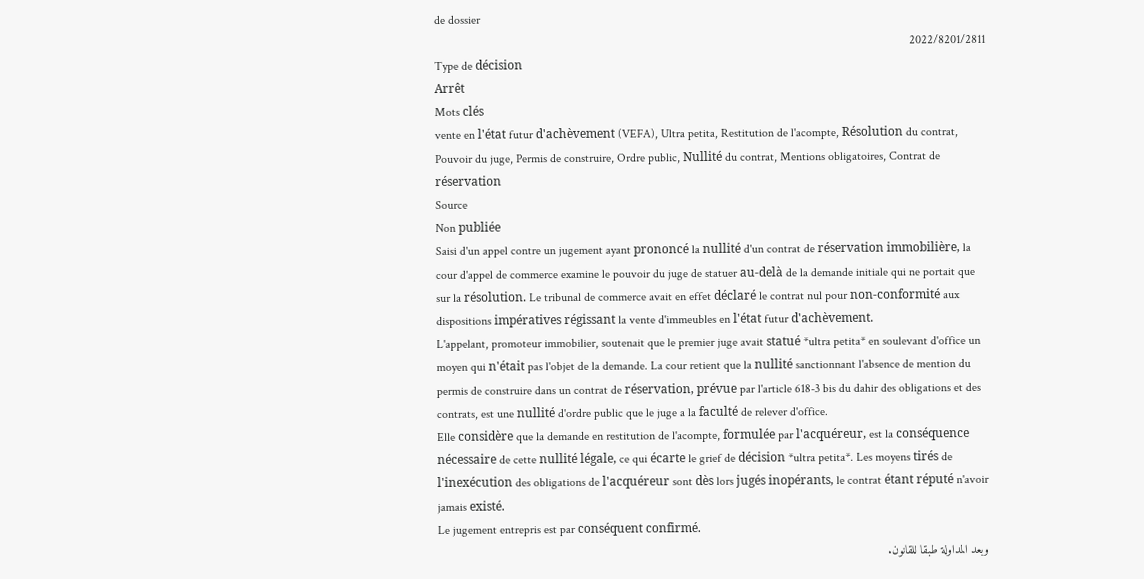de dossier
2022/8201/2811
Type de décision
Arrêt
Mots clés
vente en l'état futur d'achèvement (VEFA), Ultra petita, Restitution de l'acompte, Résolution du contrat, Pouvoir du juge, Permis de construire, Ordre public, Nullité du contrat, Mentions obligatoires, Contrat de réservation
Source
Non publiée
Saisi d'un appel contre un jugement ayant prononcé la nullité d'un contrat de réservation immobilière, la cour d'appel de commerce examine le pouvoir du juge de statuer au-delà de la demande initiale qui ne portait que sur la résolution. Le tribunal de commerce avait en effet déclaré le contrat nul pour non-conformité aux dispositions impératives régissant la vente d'immeubles en l'état futur d'achèvement.
L'appelant, promoteur immobilier, soutenait que le premier juge avait statué *ultra petita* en soulevant d'office un moyen qui n'était pas l'objet de la demande. La cour retient que la nullité sanctionnant l'absence de mention du permis de construire dans un contrat de réservation, prévue par l'article 618-3 bis du dahir des obligations et des contrats, est une nullité d'ordre public que le juge a la faculté de relever d'office.
Elle considère que la demande en restitution de l'acompte, formulée par l'acquéreur, est la conséquence nécessaire de cette nullité légale, ce qui écarte le grief de décision *ultra petita*. Les moyens tirés de l'inexécution des obligations de l'acquéreur sont dès lors jugés inopérants, le contrat étant réputé n'avoir jamais existé.
Le jugement entrepris est par conséquent confirmé.
وبعد المداولة طبقا للقانون.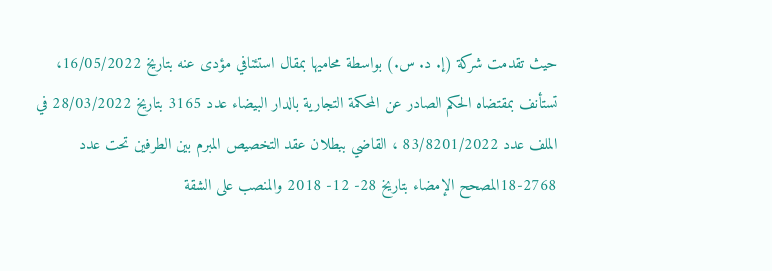حيث تقدمت شركة (إ. د. س.) بواسطة محاميها بمقال استئنافي مؤدى عنه بتاريخ 16/05/2022، تستأنف بمقتضاه الحكم الصادر عن المحكمة التجارية بالدار البيضاء عدد 3165 بتاريخ 28/03/2022 في الملف عدد 83/8201/2022 ، القاضي ببطلان عقد التخصيص المبرم بين الطرفين تحت عدد 2768-18المصحح الإمضاء بتاريخ 28- 12- 2018 والمنصب على الشقة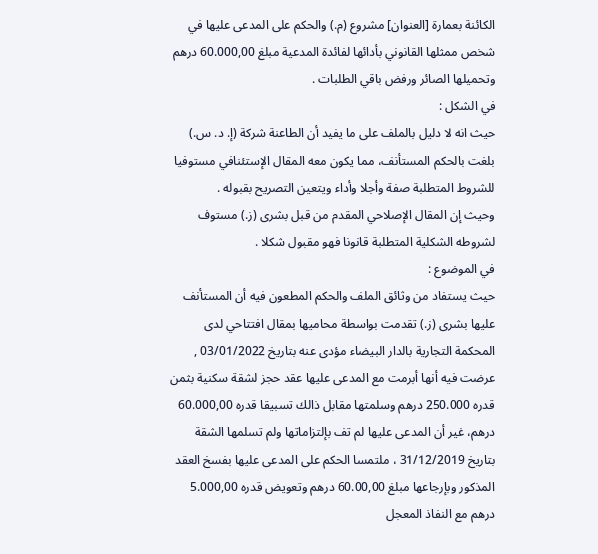الكائنة بعمارة [العنوان] مشروع (م.) والحكم على المدعى عليها في شخص ممثلها القانوني بأدائها لفائدة المدعية مبلغ 60.000,00 درهم وتحميلها الصائر ورفض باقي الطلبات .
في الشكل :
حيث انه لا دليل بالملف على ما يفيد أن الطاعنة شركة (إ. د. س.) بلغت بالحكم المستأنف، مما يكون معه المقال الإستئنافي مستوفيا للشروط المتطلبة صفة وأجلا وأداء ويتعين التصريح بقبوله .
وحيث إن المقال الإصلاحي المقدم من قبل بشرى (ز.) مستوف لشروطه الشكلية المتطلبة قانونا فهو مقبول شكلا .
في الموضوع :
حيث يستفاد من وثائق الملف والحكم المطعون فيه أن المستأنف عليها بشرى (ز.) تقدمت بواسطة محاميها بمقال افتتاحي لدى المحكمة التجارية بالدار البيضاء مؤدى عنه بتاريخ 03/01/2022 , عرضت فيه أنها أبرمت مع المدعى عليها عقد حجز لشقة سكنية بثمن قدره 250.000 درهم وسلمتها مقابل ذالك تسبيقا قدره 60.000,00 درهم، غير أن المدعى عليها لم تف بإلتزاماتها ولم تسلمها الشقة بتاريخ 31/12/2019 ، ملتمسا الحكم على المدعى عليها بفسخ العقد المذكور وبإرجاعها مبلغ 60.00,00 درهم وتعويض قدره 5.000,00 درهم مع النفاذ المعجل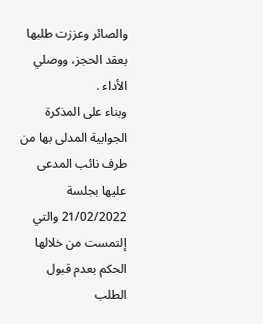والصائر وعززت طلبها بعقد الحجز، ووصلي الأداء .
وبناء على المذكرة الجوابية المدلى بها من طرف نائب المدعى عليها بجلسة 21/02/2022 والتي إلتمست من خلالها الحكم بعدم قبول الطلب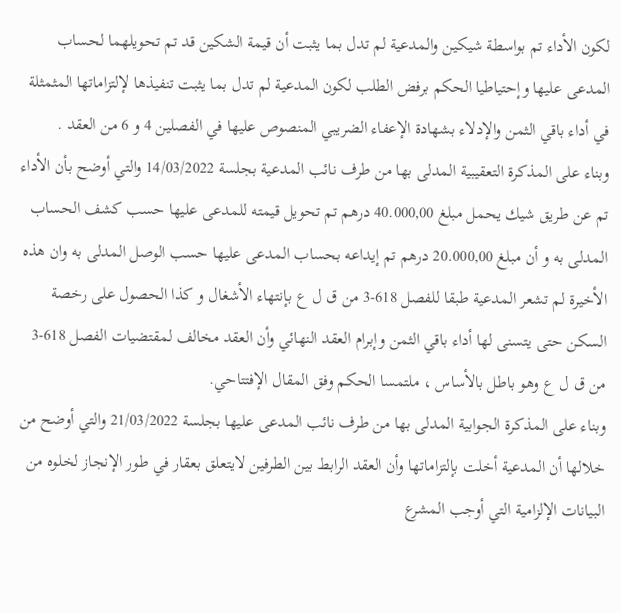لكون الأداء تم بواسطة شيكين والمدعية لم تدل بما يثبت أن قيمة الشكين قد تم تحويلهما لحساب المدعى عليها وإحتياطيا الحكم برفض الطلب لكون المدعية لم تدل بما يثبت تنفيذها لإلتزاماتها المثمثلة في أداء باقي الثمن والإدلاء بشهادة الإعفاء الضريبي المنصوص عليها في الفصلين 4 و 6 من العقد .
وبناء على المذكرة التعقيبية المدلى بها من طرف نائب المدعية بجلسة 14/03/2022 والتي أوضح بأن الأداء تم عن طريق شيك يحمل مبلغ 40.000,00 درهم تم تحويل قيمته للمدعى عليها حسب كشف الحساب المدلى به و أن مبلغ 20.000,00 درهم تم إيداعه بحساب المدعى عليها حسب الوصل المدلى به وان هذه الأخيرة لم تشعر المدعية طبقا للفصل 618-3 من ق ل ع بإنتهاء الأشغال و كذا الحصول على رخصة السكن حتى يتسنى لها أداء باقي الثمن وإبرام العقد النهائي وأن العقد مخالف لمقتضيات الفصل 618-3 من ق ل ع وهو باطل بالأساس ، ملتمسا الحكم وفق المقال الإفتتاحي.
وبناء على المذكرة الجوابية المدلى بها من طرف نائب المدعى عليها بجلسة 21/03/2022 والتي أوضح من خلالها أن المدعية أخلت بإلتزاماتها وأن العقد الرابط بين الطرفين لايتعلق بعقار في طور الإنجاز لخلوه من البيانات الإلزامية التي أوجب المشرع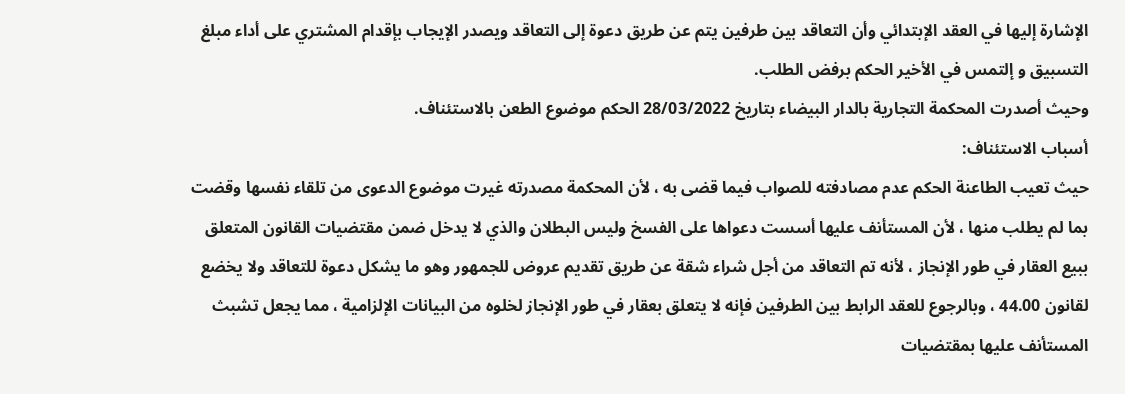الإشارة إليها في العقد الإبتدائي وأن التعاقد بين طرفين يتم عن طريق دعوة إلى التعاقد ويصدر الإيجاب بإقدام المشتري على أداء مبلغ التسبيق و إلتمس في الأخير الحكم برفض الطلب.
وحيث أصدرت المحكمة التجارية بالدار البيضاء بتاريخ 28/03/2022 الحكم موضوع الطعن بالاستئناف.
أسباب الاستئناف:
حيث تعيب الطاعنة الحكم عدم مصادفته للصواب فيما قضى به ، لأن المحكمة مصدرته غيرت موضوع الدعوى من تلقاء نفسها وقضت بما لم يطلب منها ، لأن المستأنف عليها أسست دعواها على الفسخ وليس البطلان والذي لا يدخل ضمن مقتضيات القانون المتعلق ببيع العقار في طور الإنجاز ، لأنه تم التعاقد من أجل شراء شقة عن طريق تقديم عروض للجمهور وهو ما يشكل دعوة للتعاقد ولا يخضع لقانون 44.00 ، وبالرجوع للعقد الرابط بين الطرفين فإنه لا يتعلق بعقار في طور الإنجاز لخلوه من البيانات الإلزامية ، مما يجعل تشبث المستأنف عليها بمقتضيات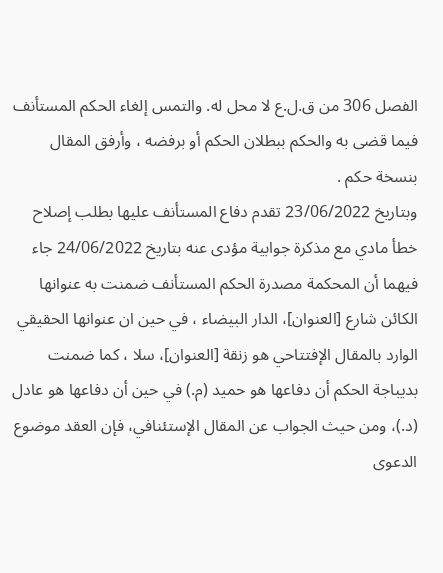الفصل 306 من ق.ل.ع لا محل له. والتمس إلغاء الحكم المستأنف فيما قضى به والحكم ببطلان الحكم أو برفضه ، وأرفق المقال بنسخة حكم .
وبتاريخ 23/06/2022 تقدم دفاع المستأنف عليها بطلب إصلاح خطأ مادي مع مذكرة جوابية مؤدى عنه بتاريخ 24/06/2022 جاء فيهما أن المحكمة مصدرة الحكم المستأنف ضمنت به عنوانها الكائن شارع [العنوان]، الدار البيضاء ، في حين ان عنوانها الحقيقي الوارد بالمقال الإفتتاحي هو زنقة [العنوان]، سلا ، كما ضمنت بديباجة الحكم أن دفاعها هو حميد (م.) في حين أن دفاعها هو عادل (د.)، ومن حيث الجواب عن المقال الإستئنافي، فإن العقد موضوع الدعوى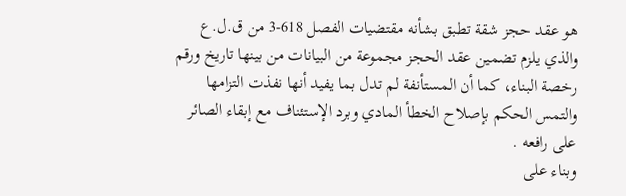هو عقد حجز شقة تطبق بشأنه مقتضيات الفصل 618-3 من ق.ل.ع والذي يلزم تضمين عقد الحجز مجموعة من البيانات من بينها تاريخ ورقم رخصة البناء، كما أن المستأنفة لم تدل بما يفيد أنها نفذت التزامها والتمس الحكم بإصلاح الخطأ المادي وبرد الإستئناف مع إبقاء الصائر على رافعه .
وبناء على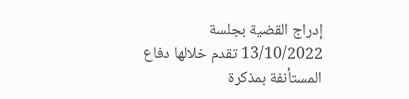إدراج القضية بجلسة 13/10/2022 تقدم خلالها دفاع المستأنفة بمذكرة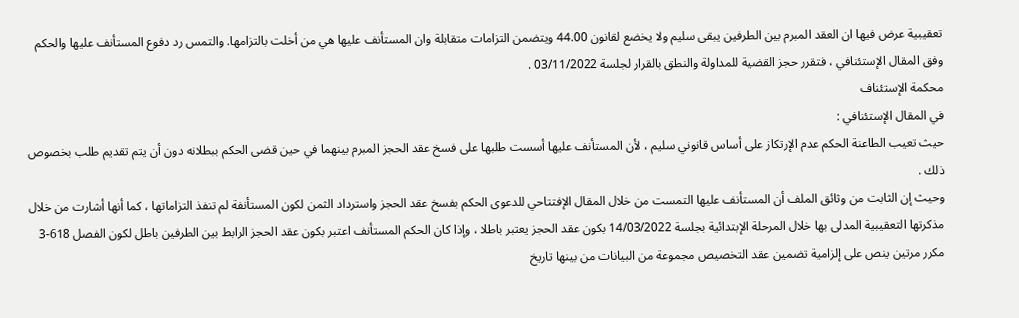تعقيبية عرض فيها ان العقد المبرم بين الطرفين يبقى سليم ولا يخضع لقانون 44.00 ويتضمن التزامات متقابلة وان المستأنف عليها هي من أخلت بالتزامها. والتمس رد دفوع المستأنف عليها والحكم وفق المقال الإستئنافي ، فتقرر حجز القضية للمداولة والنطق بالقرار لجلسة 03/11/2022 .
محكمة الإستئناف
في المقال الإستئنافي :
حيث تعيب الطاعنة الحكم عدم الإرتكاز على أساس قانوني سليم ، لأن المستأنف عليها أسست طلبها على فسخ عقد الحجز المبرم بينهما في حين قضى الحكم ببطلانه دون أن يتم تقديم طلب بخصوص ذلك .
وحيث إن الثابت من وثائق الملف أن المستأنف عليها التمست من خلال المقال الإفتتاحي للدعوى الحكم بفسخ عقد الحجز واسترداد الثمن لكون المستأنفة لم تنفذ التزاماتها ، كما أنها أشارت من خلال مذكرتها التعقيبية المدلى بها خلال المرحلة الإبتدائية بجلسة 14/03/2022 بكون عقد الحجز يعتبر باطلا ، وإذا كان الحكم المستأنف اعتبر بكون عقد الحجز الرابط بين الطرفين باطل لكون الفصل 618-3 مكرر مرتين ينص على إلزامية تضمين عقد التخصيص مجموعة من البيانات من بينها تاريخ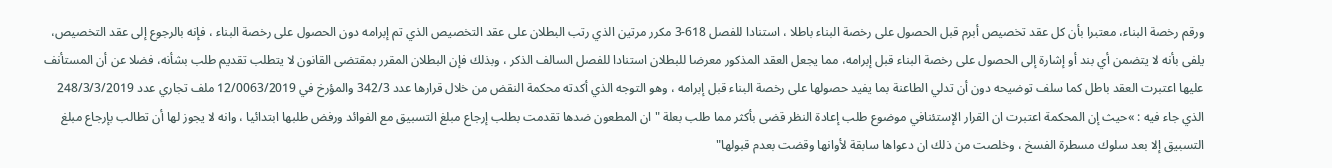ورقم رخصة البناء، معتبرا بأن كل عقد تخصيص أبرم قبل الحصول على رخصة البناء باطلا ، استنادا للفصل 618-3 مكرر مرتين الذي رتب البطلان على عقد التخصيص الذي تم إبرامه دون الحصول على رخصة البناء ، فإنه بالرجوع إلى عقد التخصيص، يلفى بأنه لا يتضمن أي بند أو إشارة إلى الحصول على رخصة البناء قبل إبرامه، مما يجعل العقد المذكور معرضا للبطلان استنادا للفصل السالف الذكر ، وبذلك فإن البطلان المقرر بمقتضى القانون لا يتطلب تقديم طلب بشأنه، فضلا عن أن المستأنف عليها اعتبرت العقد باطل كما سلف توضيحه دون أن تدلي الطاعنة بما يفيد حصولها على رخصة البناء قبل إبرامه ، وهو التوجه الذي أكدته محكمة النقض من خلال قرارها عدد 342/3 والمؤرخ في 12/0063/2019 ملف تجاري عدد 248/3/3/2019 الذي جاء فيه : »حيث إن المحكمة اعتبرت ان القرار الإستئنافي موضوع طلب إعادة النظر قضى بأكثر مما طلب بعلة " ان المطعون ضدها تقدمت بطلب إرجاع مبلغ التسبيق مع الفوائد ورفض طلبها ابتدائيا ، وانه لا يجوز لها أن تطالب بإرجاع مبلغ التسبيق إلا بعد سلوك مسطرة الفسخ ، وخلصت من ذلك ان دعواها سابقة لأوانها وقضت بعدم قبولها"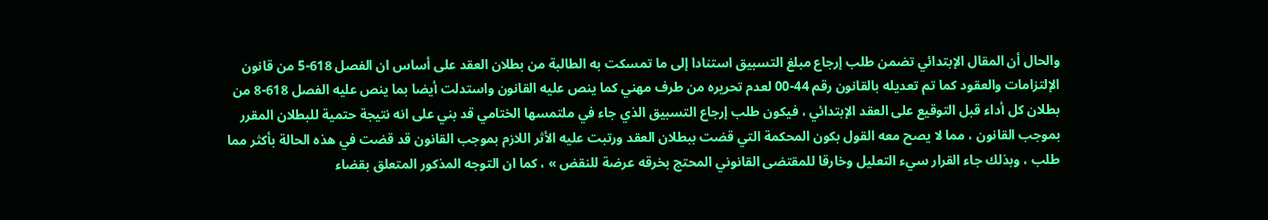والحال أن المقال الإبتدائي تضمن طلب إرجاع مبلغ التسبيق استنادا إلى ما تمسكت به الطالبة من بطلان العقد على أساس ان الفصل 618-5 من قانون الإلتزامات والعقود كما تم تعديله بالقانون رقم 44-00 لعدم تحريره من طرف مهني كما ينص عليه القانون واستدلت أيضا بما ينص عليه الفصل 618-8 من بطلان كل أداء قبل التوقيع على العقد الإبتدائي ، فيكون طلب إرجاع التسبيق الذي جاء في ملتمسها الختامي قد بني على انه نتيجة حتمية للبطلان المقرر بموجب القانون ، مما لا يصح معه القول بكون المحكمة التي قضت ببطلان العقد ورتبت عليه الأثر اللازم بموجب القانون قد قضت في هذه الحالة بأكثر مما طلب ، وبذلك جاء القرار سيء التعليل وخارقا للمقتضى القانوني المحتج بخرقه عرضة للنقض » ، كما ان التوجه المذكور المتعلق بقضاء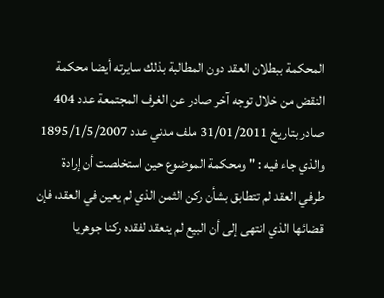المحكمة ببطلان العقد دون المطالبة بذلك سايرته أيضا محكمة النقض من خلال توجه آخر صادر عن الغرف المجتمعة عدد 404 صادر بتاريخ 31/01/2011 ملف مدني عدد 1895/1/5/2007 والذي جاء فيه : " ومحكمة الموضوع حين استخلصت أن إرادة طرفي العقد لم تتطابق بشأن ركن الثمن الذي لم يعين في العقد، فإن قضائها الذي انتهى إلى أن البيع لم ينعقد لفقده ركنا جوهريا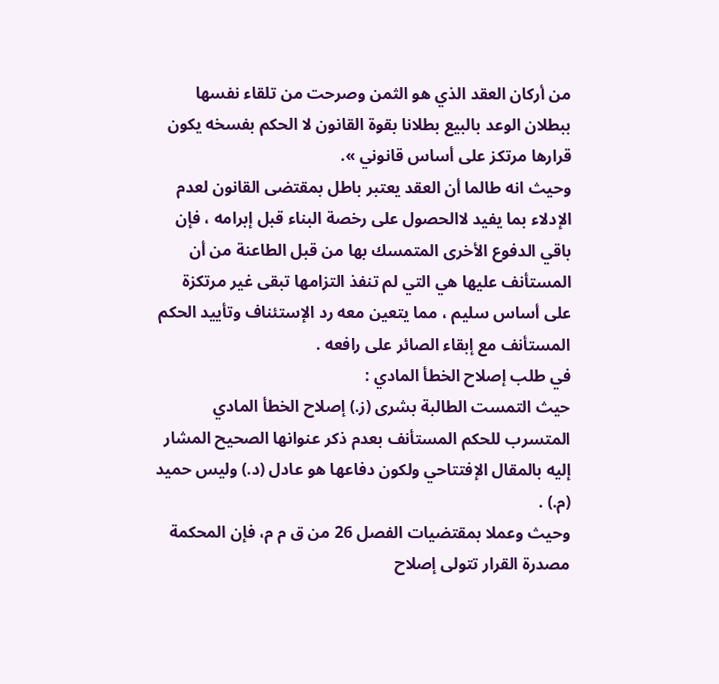من أركان العقد الذي هو الثمن وصرحت من تلقاء نفسها ببطلان الوعد بالبيع بطلانا بقوة القانون لا الحكم بفسخه يكون قرارها مرتكز على أساس قانوني ».
وحيث انه طالما أن العقد يعتبر باطل بمقتضى القانون لعدم الإدلاء بما يفيد لاالحصول على رخصة البناء قبل إبرامه ، فإن باقي الدفوع الأخرى المتمسك بها من قبل الطاعنة من أن المستأنف عليها هي التي لم تنفذ التزامها تبقى غير مرتكزة على أساس سليم ، مما يتعين معه رد الإستئناف وتأييد الحكم المستأنف مع إبقاء الصائر على رافعه .
في طلب إصلاح الخطأ المادي :
حيث التمست الطالبة بشرى (ز.) إصلاح الخطأ المادي المتسرب للحكم المستأنف بعدم ذكر عنوانها الصحيح المشار إليه بالمقال الإفتتاحي ولكون دفاعها هو عادل (د.) وليس حميد (م.) .
وحيث وعملا بمقتضيات الفصل 26 من ق م م، فإن المحكمة مصدرة القرار تتولى إصلاح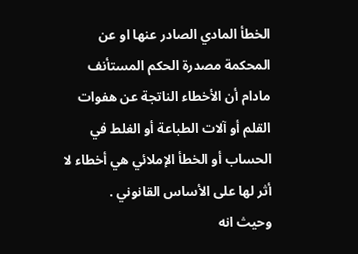الخطأ المادي الصادر عنها او عن المحكمة مصدرة الحكم المستأنف مادام أن الأخطاء الناتجة عن هفوات القلم أو آلات الطباعة أو الغلط في الحساب أو الخطأ الإملائي هي أخطاء لا أثر لها على الأساس القانوني .
وحيث انه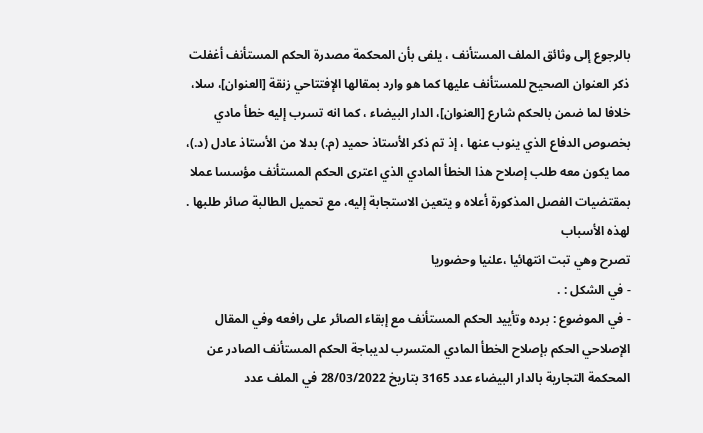بالرجوع إلى وثائق الملف المستأنف ، يلفى بأن المحكمة مصدرة الحكم المستأنف أغفلت ذكر العنوان الصحيح للمستأنف عليها كما هو وارد بمقالها الإفتتاحي زنقة [العنوان]، سلا، خلافا لما ضمن بالحكم شارع [العنوان]، الدار البيضاء ، كما انه تسرب إليه خطأ مادي بخصوص الدفاع الذي ينوب عنها ، إذ تم ذكر الأستاذ حميد (م.) بدلا من الأستاذ عادل (د.)، مما يكون معه طلب إصلاح هذا الخطأ المادي الذي اعترى الحكم المستأنف مؤسسا عملا بمقتضيات الفصل المذكورة أعلاه و يتعين الاستجابة إليه، مع تحميل الطالبة صائر طلبها .
لهذه الأسباب
تصرح وهي تبت انتهائيا ،علنيا وحضوريا
- في الشكل : .
- في الموضوع : برده وتأييد الحكم المستأنف مع إبقاء الصائر على رافعه وفي المقال الإصلاحي الحكم بإصلاح الخطأ المادي المتسرب لديباجة الحكم المستأنف الصادر عن المحكمة التجارية بالدار البيضاء عدد 3165 بتاريخ 28/03/2022 في الملف عدد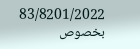83/8201/2022 بخصوص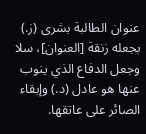عنوان الطالبة بشرى (ز.) بجعله زنقة [العنوان]، سلا وجعل الدفاع الذي ينوب عنها هو عادل (د.) وإبقاء الصائر على عاتقها.